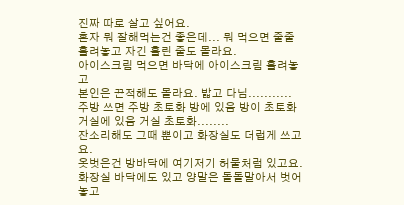진짜 따로 살고 싶어요.
혼자 뭐 잘해먹는건 좋은데... 뭐 먹으면 줄줄 흘려놓고 자긴 흘린 줄도 몰라요.
아이스크림 먹으면 바닥에 아이스크림 흘려놓고
본인은 끈적해도 몰라요. 밟고 다님...........
주방 쓰면 주방 초토화 방에 있음 방이 초토화 거실에 있음 거실 초토화........
잔소리해도 그때 뿐이고 화장실도 더럽게 쓰고요.
옷벗은건 방바닥에 여기저기 허물처럼 있고요. 화장실 바닥에도 있고 양말은 돌돌말아서 벗어놓고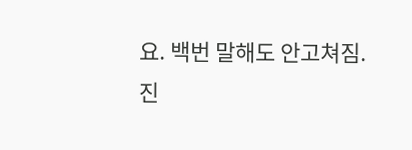요. 백번 말해도 안고쳐짐.
진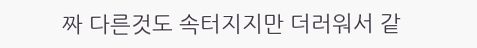짜 다른것도 속터지지만 더러워서 같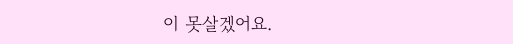이 못살겠어요.